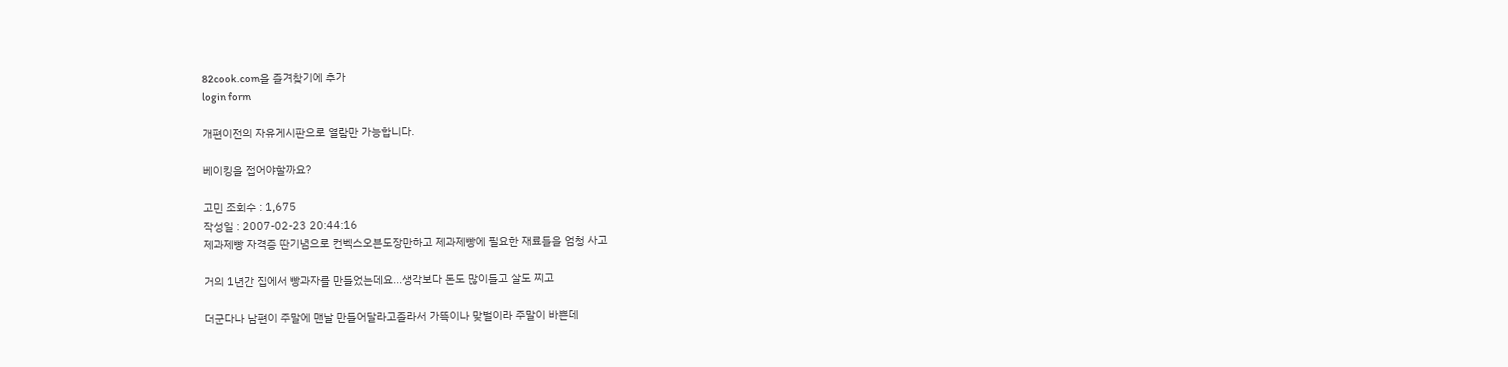82cook.com을 즐겨찾기에 추가
login form

개편이전의 자유게시판으로 열람만 가능합니다.

베이킹을 접어야할까요?

고민 조회수 : 1,675
작성일 : 2007-02-23 20:44:16
제과제빵 자격증 딴기념으로 컨벡스오븐도장만하고 제과제빵에 필요한 재료들을 엄청 사고

거의 1년간 집에서 빵과자를 만들었는데요...생각보다 돈도 많이들고 살도 찌고

더군다나 남편이 주말에 맨날 만들어달라고졸라서 가뜩이나 맞벌이라 주말이 바쁜데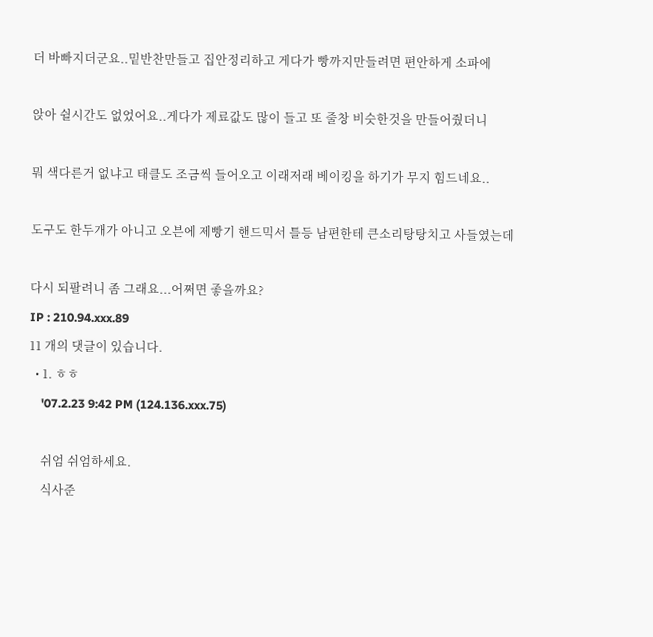더 바빠지더군요..밑반찬만들고 집안정리하고 게다가 빵까지만들려면 편안하게 소파에

앉아 쉴시간도 없었어요..게다가 제료값도 많이 들고 또 줄창 비슷한것을 만들어줬더니

뭐 색다른거 없냐고 태클도 조금씩 들어오고 이래저래 베이킹을 하기가 무지 힘드네요..

도구도 한두개가 아니고 오븐에 제빵기 핸드믹서 틀등 남편한테 큰소리탕탕치고 사들였는데

다시 되팔려니 좀 그래요...어쩌면 좋을까요?
IP : 210.94.xxx.89
11 개의 댓글이 있습니다.
  • 1. ㅎㅎ
    '07.2.23 9:42 PM (124.136.xxx.75)

    쉬엄 쉬엄하세요.
    식사준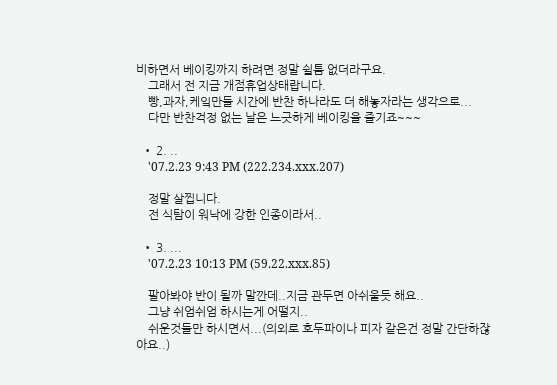비하면서 베이킹까지 하려면 정말 쉴틈 없더라구요.
    그래서 전 지금 개점휴업상태랍니다.
    빵,과자,케잌만들 시간에 반찬 하나라도 더 해놓자라는 생각으로...
    다만 반찬걱정 없는 날은 느긋하게 베이킹을 즐기죠~~~

  • 2. ..
    '07.2.23 9:43 PM (222.234.xxx.207)

    정말 살찝니다.
    전 식탐이 워낙에 강한 인종이라서..

  • 3. ...
    '07.2.23 10:13 PM (59.22.xxx.85)

    팔아봐야 반이 될까 말깐데..지금 관두면 아쉬울듯 해요..
    그냥 쉬엄쉬엄 하시는게 어떨지..
    쉬운것들만 하시면서...(의외로 호두파이나 피자 같은건 정말 간단하잖아요..)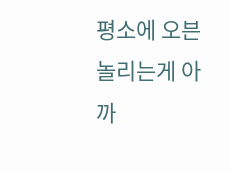평소에 오븐 놀리는게 아까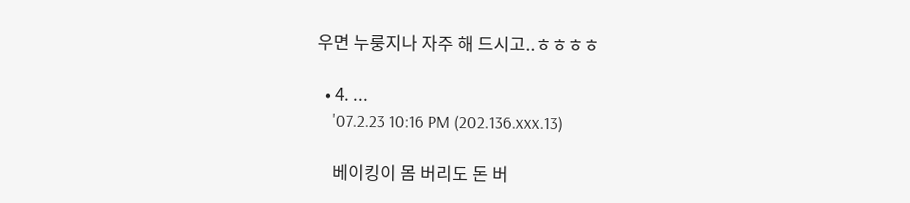우면 누룽지나 자주 해 드시고..ㅎㅎㅎㅎ

  • 4. ...
    '07.2.23 10:16 PM (202.136.xxx.13)

    베이킹이 몸 버리도 돈 버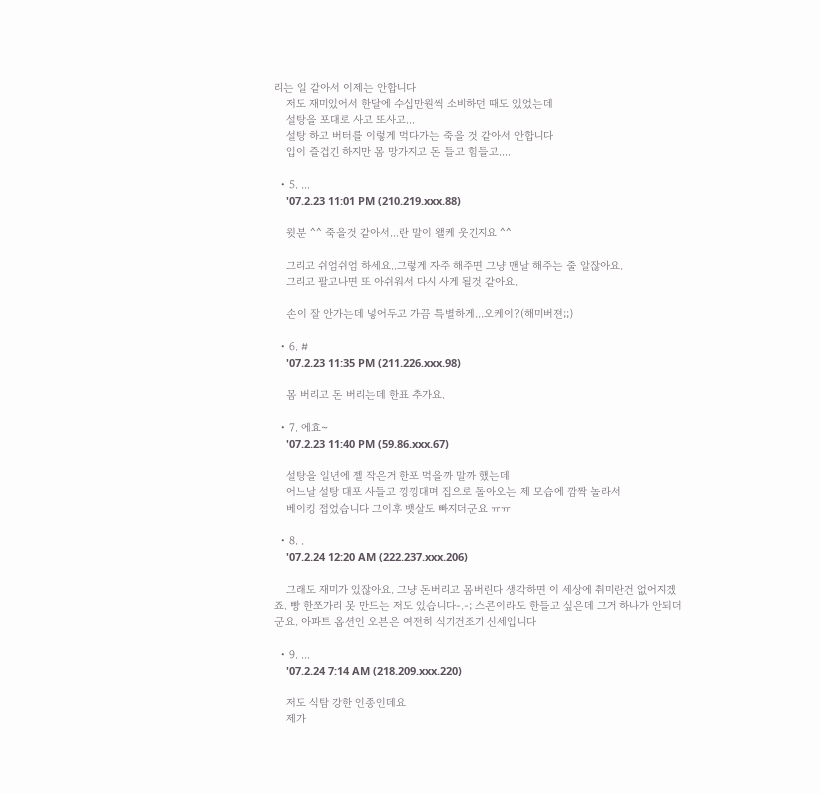리는 일 같아서 이제는 안합니다
    저도 재미있어서 한달에 수십만원씩 소비하던 때도 있었는데
    설탕을 포대로 사고 또사고...
    설탕 하고 버터를 이렇게 먹다가는 죽을 것 같아서 안합니다
    입이 즐겁긴 하지만 몸 망가지고 돈 들고 힘들고....

  • 5. ...
    '07.2.23 11:01 PM (210.219.xxx.88)

    윗분 ^^ 죽을것 같아서...란 말이 왤케 웃긴지요 ^^

    그리고 쉬엄쉬엄 하세요..그렇게 자주 해주면 그냥 맨날 해주는 줄 알잖아요.
    그리고 팔고나면 또 아쉬워서 다시 사게 될것 같아요.

    손이 잘 안가는데 넣어두고 가끔 특별하게...오케이?(해미버젼;;)

  • 6. #
    '07.2.23 11:35 PM (211.226.xxx.98)

    몸 버리고 돈 버리는데 한표 추가요.

  • 7. 에효~
    '07.2.23 11:40 PM (59.86.xxx.67)

    설탕을 일년에 젤 작은거 한포 먹을까 말까 했는데
    어느날 설탕 대포 사들고 낑낑대며 집으로 돌아오는 제 모습에 깜짝 놀라서
    베이킹 접었습니다 그이후 뱃살도 빠지더군요 ㅠㅠ

  • 8. .
    '07.2.24 12:20 AM (222.237.xxx.206)

    그래도 재미가 있잖아요. 그냥 돈버리고 몸버린다 생각하면 이 세상에 취미란건 없어지겠죠. 빵 한쪼가리 못 만드는 저도 있습니다-.-; 스콘이라도 한들고 싶은데 그거 하나가 안되더군요. 아파트 옵션인 오븐은 여전히 식기건조기 신세입니다

  • 9. ...
    '07.2.24 7:14 AM (218.209.xxx.220)

    저도 식탐 강한 인종인데요
    제가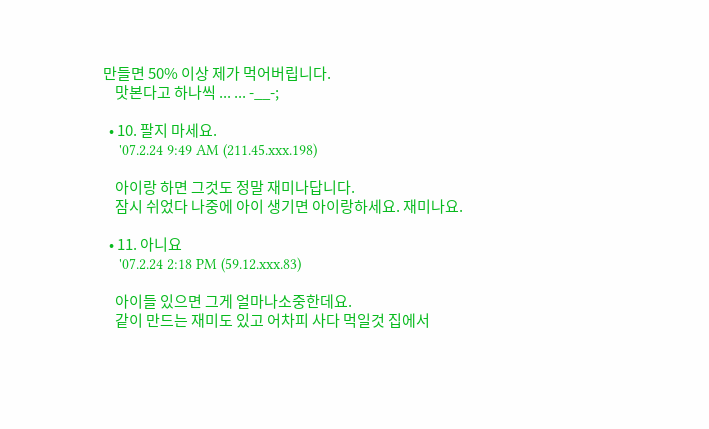만들면 50% 이상 제가 먹어버립니다.
    맛본다고 하나씩 ... ... -__-;

  • 10. 팔지 마세요.
    '07.2.24 9:49 AM (211.45.xxx.198)

    아이랑 하면 그것도 정말 재미나답니다.
    잠시 쉬었다 나중에 아이 생기면 아이랑하세요. 재미나요.

  • 11. 아니요
    '07.2.24 2:18 PM (59.12.xxx.83)

    아이들 있으면 그게 얼마나소중한데요.
    같이 만드는 재미도 있고 어차피 사다 먹일것 집에서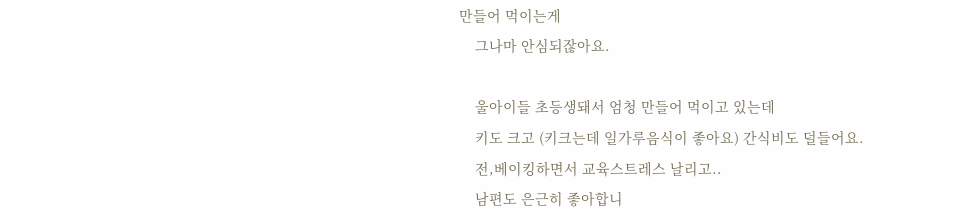만들어 먹이는게
    그나마 안심되잖아요.

    울아이들 초등생돼서 엄청 만들어 먹이고 있는데
    키도 크고 (키크는데 일가루음식이 좋아요) 간식비도 덜들어요.
    전,베이킹하면서 교육스트레스 날리고..
    남편도 은근히 좋아합니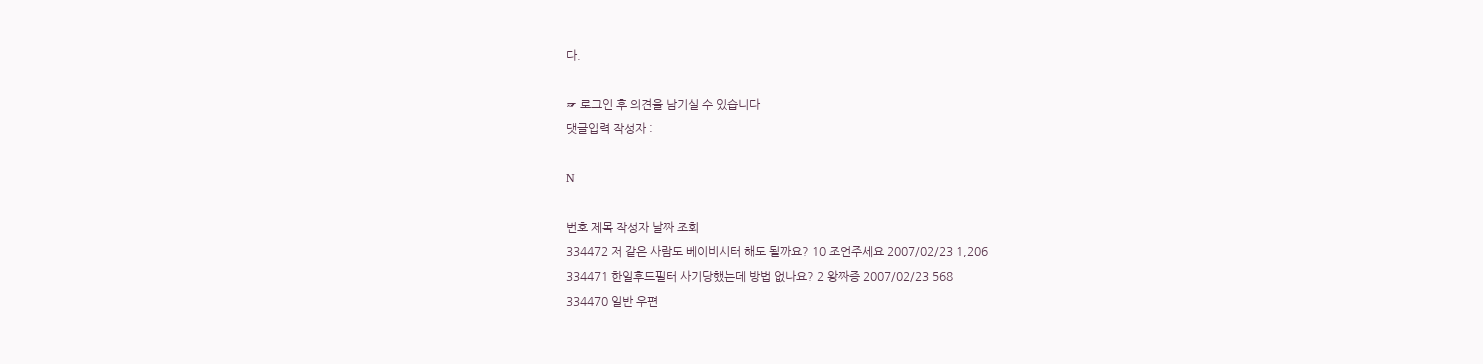다.

☞ 로그인 후 의견을 남기실 수 있습니다
댓글입력 작성자 :

N

번호 제목 작성자 날짜 조회
334472 저 같은 사람도 베이비시터 해도 될까요? 10 조언주세요 2007/02/23 1,206
334471 한일후드필터 사기당했는데 방법 없나요? 2 왕짜증 2007/02/23 568
334470 일반 우편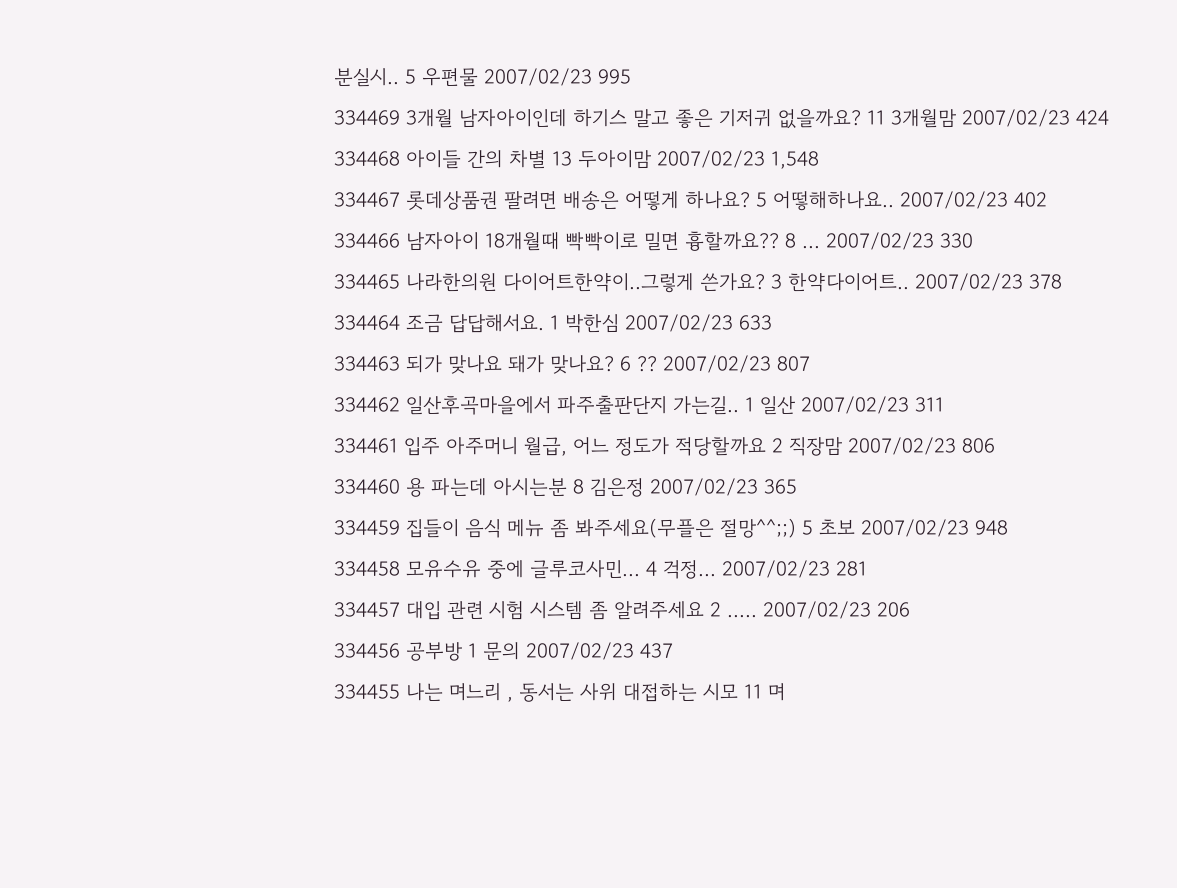분실시.. 5 우편물 2007/02/23 995
334469 3개월 남자아이인데 하기스 말고 좋은 기저귀 없을까요? 11 3개월맘 2007/02/23 424
334468 아이들 간의 차별 13 두아이맘 2007/02/23 1,548
334467 롯데상품권 팔려면 배송은 어떻게 하나요? 5 어떻해하나요.. 2007/02/23 402
334466 남자아이 18개월때 빡빡이로 밀면 흉할까요?? 8 ... 2007/02/23 330
334465 나라한의원 다이어트한약이..그렇게 쓴가요? 3 한약다이어트.. 2007/02/23 378
334464 조금 답답해서요. 1 박한심 2007/02/23 633
334463 되가 맞나요 돼가 맞나요? 6 ?? 2007/02/23 807
334462 일산후곡마을에서 파주출판단지 가는길.. 1 일산 2007/02/23 311
334461 입주 아주머니 월급, 어느 정도가 적당할까요 2 직장맘 2007/02/23 806
334460 용 파는데 아시는분 8 김은정 2007/02/23 365
334459 집들이 음식 메뉴 좀 봐주세요(무플은 절망^^;;) 5 초보 2007/02/23 948
334458 모유수유 중에 글루코사민... 4 걱정... 2007/02/23 281
334457 대입 관련 시험 시스템 좀 알려주세요 2 ..... 2007/02/23 206
334456 공부방 1 문의 2007/02/23 437
334455 나는 며느리 , 동서는 사위 대접하는 시모 11 며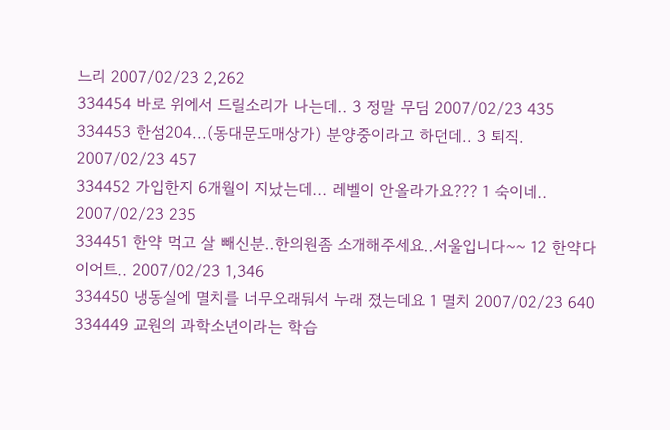느리 2007/02/23 2,262
334454 바로 위에서 드릴소리가 나는데.. 3 정말 무딤 2007/02/23 435
334453 한섬204...(동대문도매상가) 분양중이라고 하던데.. 3 퇴직. 2007/02/23 457
334452 가입한지 6개월이 지났는데... 레벨이 안올라가요??? 1 숙이네.. 2007/02/23 235
334451 한약 먹고 살 빼신분..한의원좀 소개해주세요..서울입니다~~ 12 한약다이어트.. 2007/02/23 1,346
334450 냉동실에 멸치를 너무오래둬서 누래 졌는데요 1 멸치 2007/02/23 640
334449 교원의 과학소년이라는 학습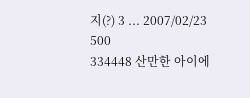지(?) 3 ... 2007/02/23 500
334448 산만한 아이에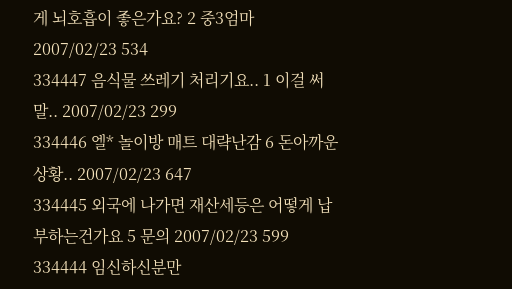게 뇌호흡이 좋은가요? 2 중3엄마 2007/02/23 534
334447 음식물 쓰레기 처리기요.. 1 이걸 써 말.. 2007/02/23 299
334446 엘* 놀이방 매트 대략난감 6 돈아까운상황.. 2007/02/23 647
334445 외국에 나가면 재산세등은 어떻게 납부하는건가요 5 문의 2007/02/23 599
334444 임신하신분만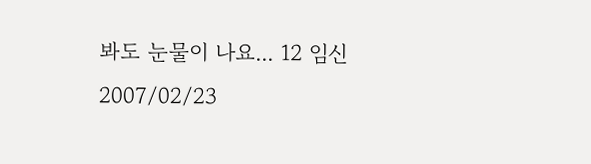봐도 눈물이 나요... 12 임신 2007/02/23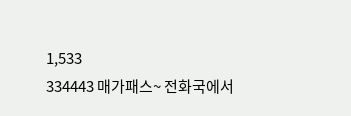1,533
334443 매가패스~ 전화국에서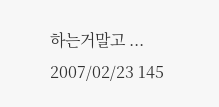하는거말고 ... 2007/02/23 145